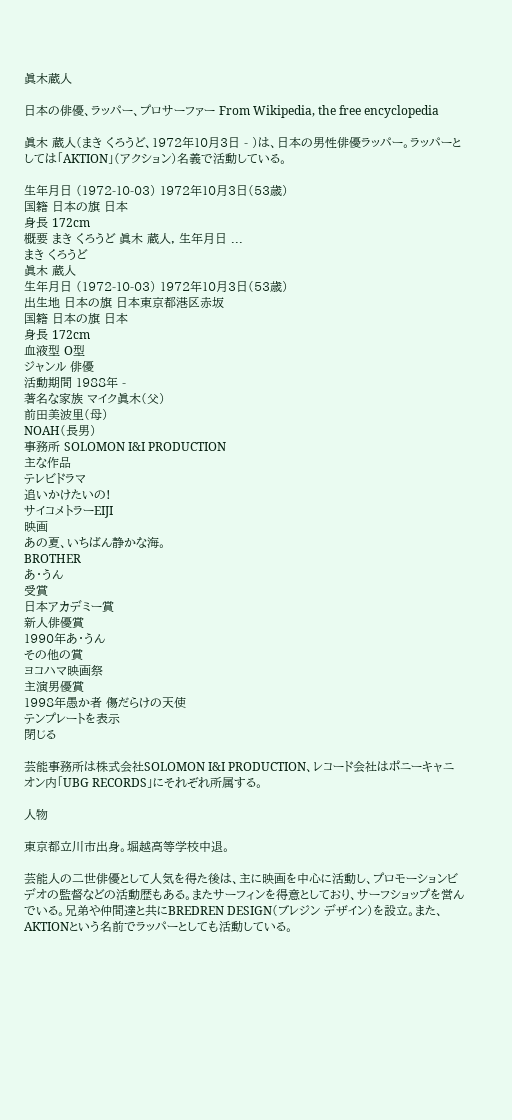眞木蔵人

日本の俳優、ラッパー、プロサーファー From Wikipedia, the free encyclopedia

眞木 蔵人(まき くろうど、1972年10月3日 - )は、日本の男性俳優ラッパー。ラッパーとしては「AKTION」(アクション)名義で活動している。

生年月日 (1972-10-03) 1972年10月3日(53歳)
国籍 日本の旗 日本
身長 172cm
概要 まき くろうど 眞木 蔵人, 生年月日 ...
まき くろうど
眞木 蔵人
生年月日 (1972-10-03) 1972年10月3日(53歳)
出生地 日本の旗 日本東京都港区赤坂
国籍 日本の旗 日本
身長 172cm
血液型 O型
ジャンル 俳優
活動期間 1988年 -
著名な家族 マイク眞木(父)
前田美波里(母)
NOAH(長男)
事務所 SOLOMON I&I PRODUCTION
主な作品
テレビドラマ
追いかけたいの!
サイコメトラーEIJI
映画
あの夏、いちばん静かな海。
BROTHER
あ・うん
受賞
日本アカデミー賞
新人俳優賞
1990年あ・うん
その他の賞
ヨコハマ映画祭
主演男優賞
1998年愚か者 傷だらけの天使
テンプレートを表示
閉じる

芸能事務所は株式会社SOLOMON I&I PRODUCTION、レコード会社はポニーキャニオン内「UBG RECORDS」にそれぞれ所属する。

人物

東京都立川市出身。堀越高等学校中退。

芸能人の二世俳優として人気を得た後は、主に映画を中心に活動し、プロモーションビデオの監督などの活動歴もある。またサーフィンを得意としており、サーフショップを営んでいる。兄弟や仲間達と共にBREDREN DESIGN(ブレジン デザイン)を設立。また、AKTIONという名前でラッパーとしても活動している。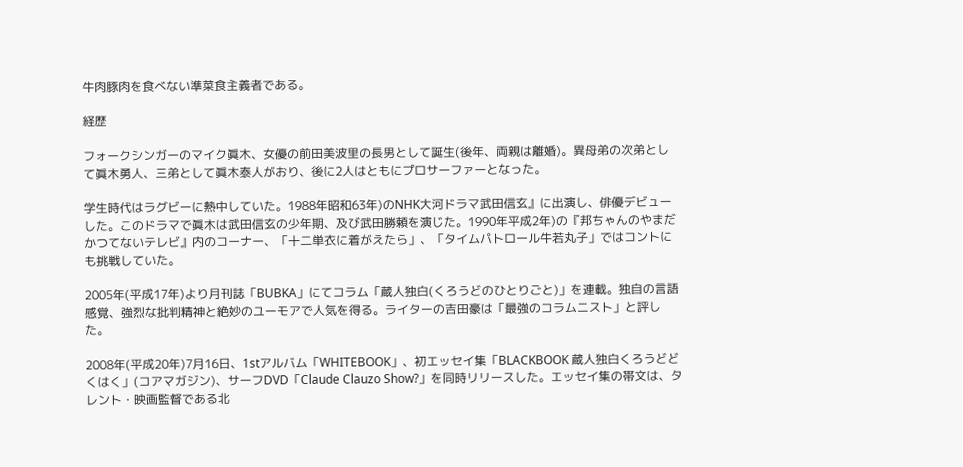牛肉豚肉を食べない準菜食主義者である。

経歴

フォークシンガーのマイク眞木、女優の前田美波里の長男として誕生(後年、両親は離婚)。異母弟の次弟として眞木勇人、三弟として眞木泰人がおり、後に2人はともにプロサーファーとなった。

学生時代はラグビーに熱中していた。1988年昭和63年)のNHK大河ドラマ武田信玄』に出演し、俳優デビューした。このドラマで眞木は武田信玄の少年期、及び武田勝頼を演じた。1990年平成2年)の『邦ちゃんのやまだかつてないテレビ』内のコーナー、「十二単衣に着がえたら」、「タイムパトロール牛若丸子」ではコントにも挑戦していた。

2005年(平成17年)より月刊誌「BUBKA」にてコラム「蔵人独白(くろうどのひとりごと)」を連載。独自の言語感覚、強烈な批判精神と絶妙のユーモアで人気を得る。ライターの吉田豪は「最強のコラムニスト」と評した。

2008年(平成20年)7月16日、1stアルバム「WHITEBOOK」、初エッセイ集「BLACKBOOK 蔵人独白くろうどどくはく」(コアマガジン)、サーフDVD「Claude Clauzo Show?」を同時リリースした。エッセイ集の帯文は、タレント・映画監督である北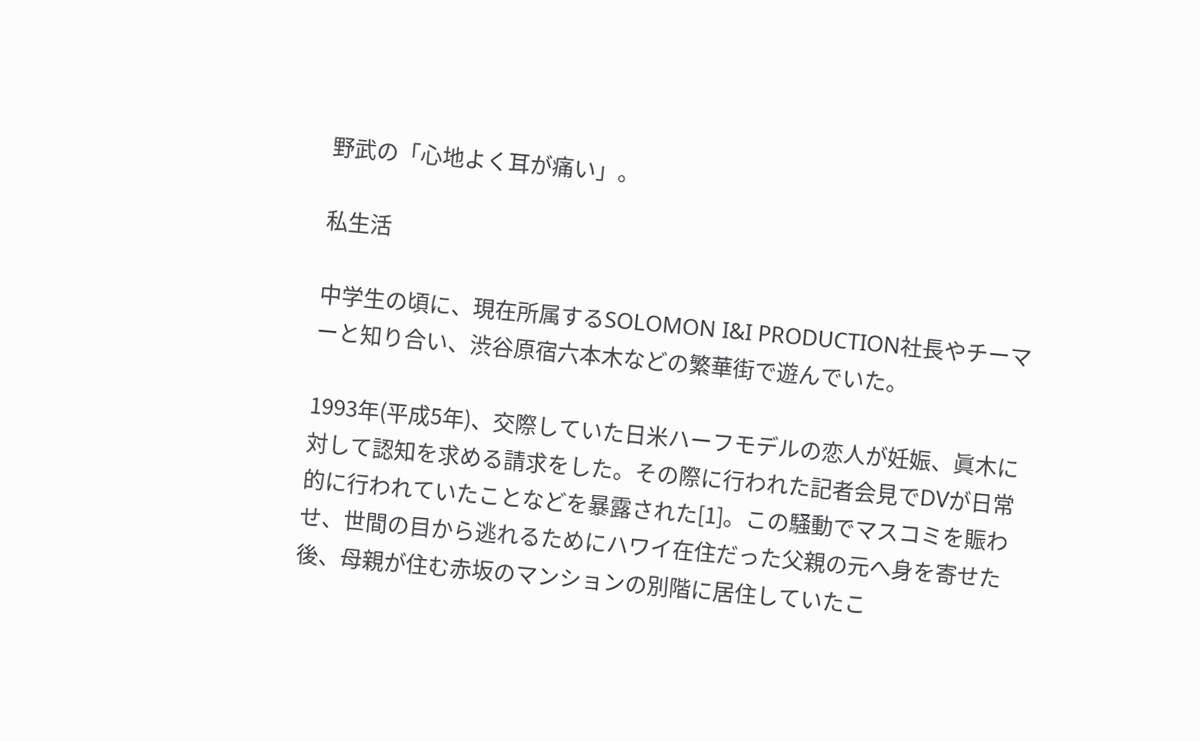野武の「心地よく耳が痛い」。

私生活

中学生の頃に、現在所属するSOLOMON I&I PRODUCTION社長やチーマーと知り合い、渋谷原宿六本木などの繁華街で遊んでいた。

1993年(平成5年)、交際していた日米ハーフモデルの恋人が妊娠、眞木に対して認知を求める請求をした。その際に行われた記者会見でDVが日常的に行われていたことなどを暴露された[1]。この騒動でマスコミを賑わせ、世間の目から逃れるためにハワイ在住だった父親の元へ身を寄せた後、母親が住む赤坂のマンションの別階に居住していたこ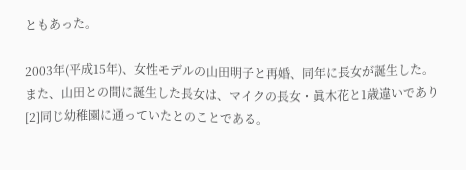ともあった。

2003年(平成15年)、女性モデルの山田明子と再婚、同年に長女が誕生した。また、山田との間に誕生した長女は、マイクの長女・眞木花と1歳違いであり[2]同じ幼稚園に通っていたとのことである。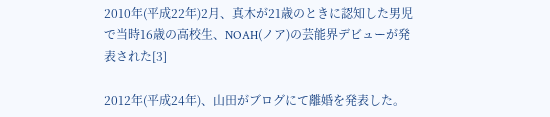2010年(平成22年)2月、真木が21歳のときに認知した男児で当時16歳の高校生、NOAH(ノア)の芸能界デビューが発表された[3]

2012年(平成24年)、山田がブログにて離婚を発表した。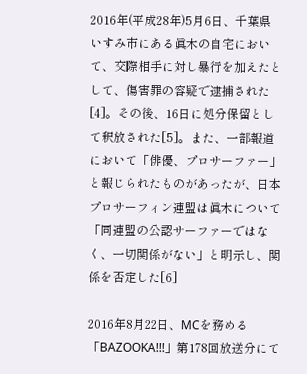2016年(平成28年)5月6日、千葉県いすみ市にある眞木の自宅において、交際相手に対し暴行を加えたとして、傷害罪の容疑で逮捕された[4]。その後、16日に処分保留として釈放された[5]。また、一部報道において「俳優、プロサーファー」と報じられたものがあったが、日本プロサーフィン連盟は眞木について「同連盟の公認サーファーではなく、一切関係がない」と明示し、関係を否定した[6]

2016年8月22日、MCを務める「BAZOOKA!!!」第178回放送分にて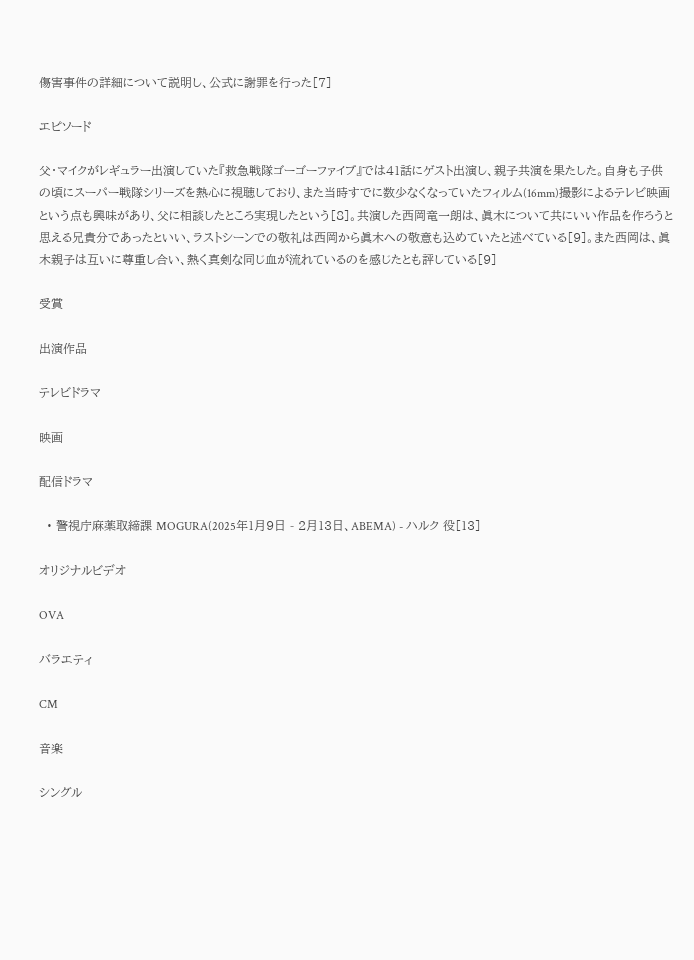傷害事件の詳細について説明し、公式に謝罪を行った[7]

エピソード

父・マイクがレギュラー出演していた『救急戦隊ゴーゴーファイブ』では41話にゲスト出演し、親子共演を果たした。自身も子供の頃にスーパー戦隊シリーズを熱心に視聴しており、また当時すでに数少なくなっていたフィルム(16mm)撮影によるテレビ映画という点も興味があり、父に相談したところ実現したという[8]。共演した西岡竜一朗は、眞木について共にいい作品を作ろうと思える兄貴分であったといい、ラストシーンでの敬礼は西岡から眞木への敬意も込めていたと述べている[9]。また西岡は、眞木親子は互いに尊重し合い、熱く真剣な同じ血が流れているのを感じたとも評している[9]

受賞

出演作品

テレビドラマ

映画

配信ドラマ

  • 警視庁麻薬取締課 MOGURA(2025年1月9日 - 2月13日、ABEMA) - ハルク 役[13]

オリジナルビデオ

OVA

バラエティ

CM

音楽

シングル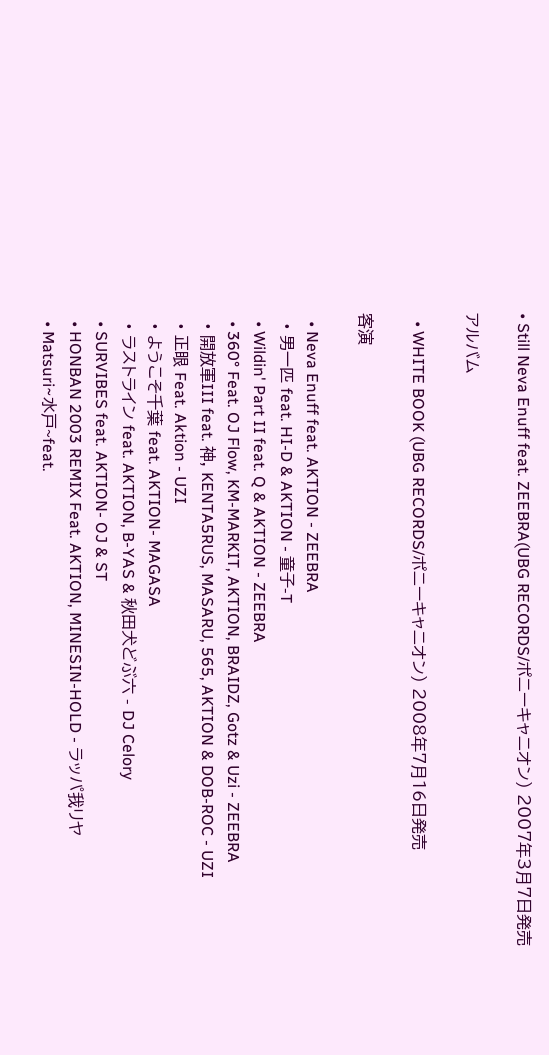• Still Neva Enuff feat. ZEEBRA(UBG RECORDS/ポニーキャニオン) 2007年3月7日発売

アルバム

  • WHITE BOOK (UBG RECORDS/ポニーキャニオン) 2008年7月16日発売

客演

  • Neva Enuff feat. AKTION - ZEEBRA
  • 男一匹 feat. HI-D & AKTION - 童子-T
  • Wildin' Part II feat. Q & AKTION - ZEEBRA
  • 360° Feat. OJ Flow, KM-MARKIT, AKTION, BRAIDZ, Gotz & Uzi - ZEEBRA
  • 開放軍III feat. 神, KENTA5RUS, MASARU, 565, AKTION & DOB-ROC - UZI
  • 正眼 Feat. Aktion - UZI
  • ようこそ千葉 feat. AKTION- MAGASA
  • ラストライン feat. AKTION, B-YAS & 秋田犬どぶ六 - DJ Celory
  • SURVIBES feat. AKTION- OJ & ST
  • HONBAN 2003 REMIX Feat. AKTION, MINESIN-HOLD - ラッパ我リヤ
  • Matsuri~水戸~feat.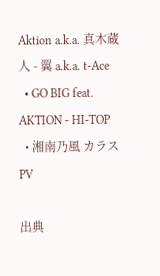Aktion a.k.a. 真木蔵人 - 翼 a.k.a. t-Ace
  • GO BIG feat. AKTION - HI-TOP
  • 湘南乃風 カラス PV

出典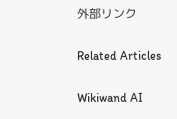外部リンク

Related Articles

Wikiwand AI